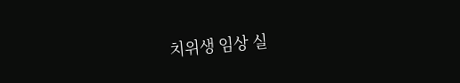치위생 임상 실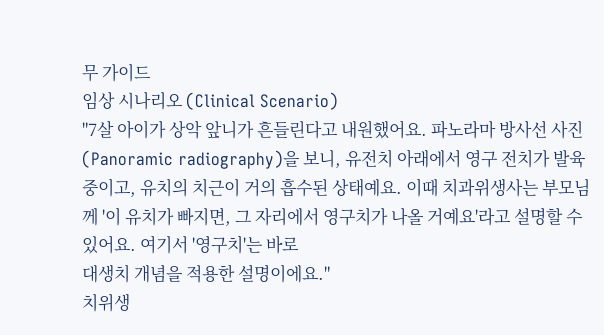무 가이드
임상 시나리오 (Clinical Scenario)
"7살 아이가 상악 앞니가 흔들린다고 내원했어요. 파노라마 방사선 사진(Panoramic radiography)을 보니, 유전치 아래에서 영구 전치가 발육 중이고, 유치의 치근이 거의 흡수된 상태예요. 이때 치과위생사는 부모님께 '이 유치가 빠지면, 그 자리에서 영구치가 나올 거예요'라고 설명할 수 있어요. 여기서 '영구치'는 바로
대생치 개념을 적용한 설명이에요."
치위생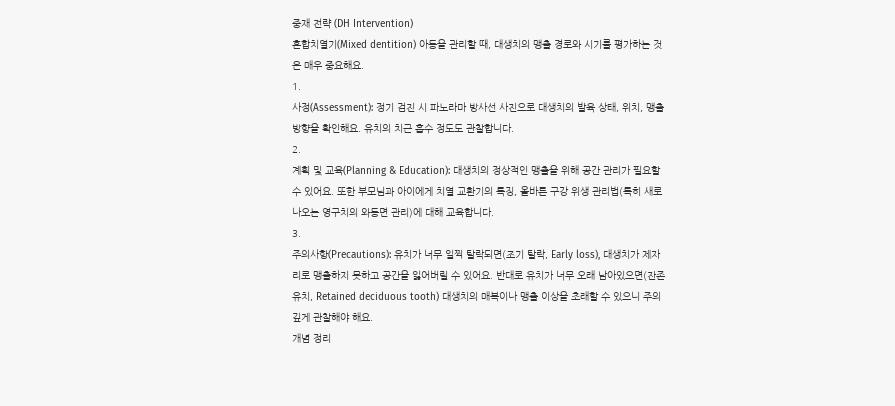중재 전략 (DH Intervention)
혼합치열기(Mixed dentition) 아동을 관리할 때, 대생치의 맹출 경로와 시기를 평가하는 것은 매우 중요해요.
1.
사정(Assessment): 정기 검진 시 파노라마 방사선 사진으로 대생치의 발육 상태, 위치, 맹출 방향을 확인해요. 유치의 치근 흡수 정도도 관찰합니다.
2.
계획 및 교육(Planning & Education): 대생치의 정상적인 맹출을 위해 공간 관리가 필요할 수 있어요. 또한 부모님과 아이에게 치열 교환기의 특징, 올바른 구강 위생 관리법(특히 새로 나오는 영구치의 와동면 관리)에 대해 교육합니다.
3.
주의사항(Precautions): 유치가 너무 일찍 탈락되면(조기 탈락, Early loss), 대생치가 제자리로 맹출하지 못하고 공간을 잃어버릴 수 있어요. 반대로 유치가 너무 오래 남아있으면(잔존 유치, Retained deciduous tooth) 대생치의 매복이나 맹출 이상을 초래할 수 있으니 주의 깊게 관찰해야 해요.
개념 정리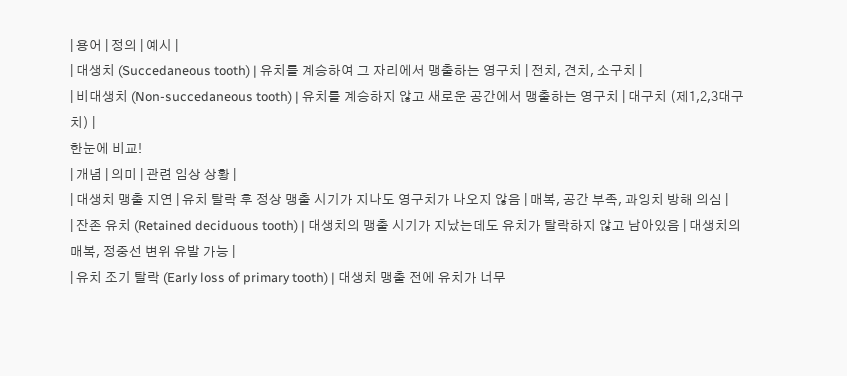| 용어 | 정의 | 예시 |
| 대생치 (Succedaneous tooth) | 유치를 계승하여 그 자리에서 맹출하는 영구치 | 전치, 견치, 소구치 |
| 비대생치 (Non-succedaneous tooth) | 유치를 계승하지 않고 새로운 공간에서 맹출하는 영구치 | 대구치 (제1,2,3대구치) |
한눈에 비교!
| 개념 | 의미 | 관련 임상 상황 |
| 대생치 맹출 지연 | 유치 탈락 후 정상 맹출 시기가 지나도 영구치가 나오지 않음 | 매복, 공간 부족, 과잉치 방해 의심 |
| 잔존 유치 (Retained deciduous tooth) | 대생치의 맹출 시기가 지났는데도 유치가 탈락하지 않고 남아있음 | 대생치의 매복, 정중선 변위 유발 가능 |
| 유치 조기 탈락 (Early loss of primary tooth) | 대생치 맹출 전에 유치가 너무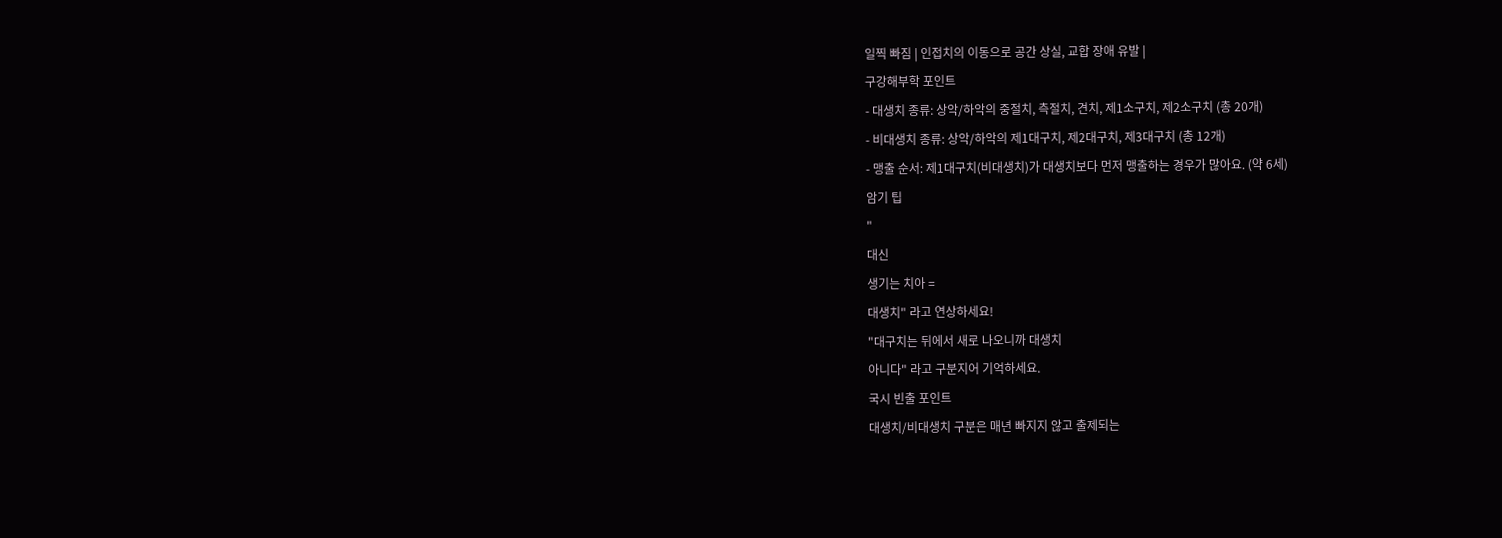일찍 빠짐 | 인접치의 이동으로 공간 상실, 교합 장애 유발 |
구강해부학 포인트
- 대생치 종류: 상악/하악의 중절치, 측절치, 견치, 제1소구치, 제2소구치 (총 20개)
- 비대생치 종류: 상악/하악의 제1대구치, 제2대구치, 제3대구치 (총 12개)
- 맹출 순서: 제1대구치(비대생치)가 대생치보다 먼저 맹출하는 경우가 많아요. (약 6세)
암기 팁
"
대신
생기는 치아 =
대생치" 라고 연상하세요!
"대구치는 뒤에서 새로 나오니까 대생치
아니다" 라고 구분지어 기억하세요.
국시 빈출 포인트
대생치/비대생치 구분은 매년 빠지지 않고 출제되는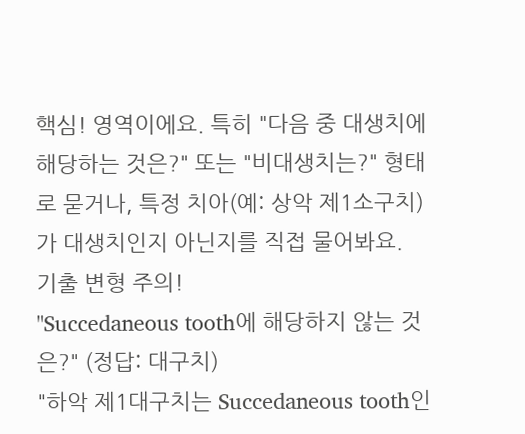핵심! 영역이에요. 특히 "다음 중 대생치에 해당하는 것은?" 또는 "비대생치는?" 형태로 묻거나, 특정 치아(예: 상악 제1소구치)가 대생치인지 아닌지를 직접 물어봐요.
기출 변형 주의!
"Succedaneous tooth에 해당하지 않는 것은?" (정답: 대구치)
"하악 제1대구치는 Succedaneous tooth인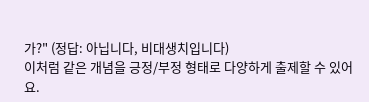가?" (정답: 아닙니다, 비대생치입니다)
이처럼 같은 개념을 긍정/부정 형태로 다양하게 출제할 수 있어요.